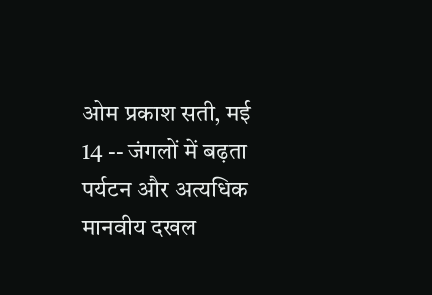ओम प्रकाश सती, मई 14 -- जंगलों में बढ़ता पर्यटन और अत्यधिक मानवीय दखल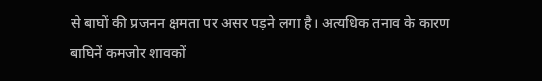से बाघों की प्रजनन क्षमता पर असर पड़ने लगा है। अत्यधिक तनाव के कारण बाघिनें कमजोर शावकों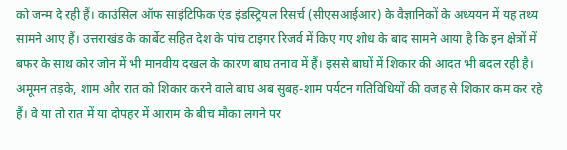को जन्म दे रही हैं। काउंसिल ऑफ साइंटिफिक एंड इंडस्ट्रियल रिसर्च (सीएसआईआर) के वैज्ञानिकों के अध्ययन में यह तथ्य सामने आए हैं। उत्तराखंड के कार्बेट सहित देश के पांच टाइगर रिजर्व में किए गए शोध के बाद सामने आया है कि इन क्षेत्रों में बफर के साथ कोर जोन में भी मानवीय दखल के कारण बाघ तनाव में हैं। इससे बाघों में शिकार की आदत भी बदल रही है। अमूमन तड़के, शाम और रात को शिकार करने वाले बाघ अब सुबह-शाम पर्यटन गतिविधियों की वजह से शिकार कम कर रहे हैं। वे या तो रात में या दोपहर में आराम के बीच मौका लगने पर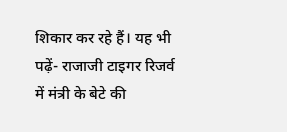शिकार कर रहे हैं। यह भी पढ़ें- राजाजी टाइगर रिजर्व में मंत्री के बेटे की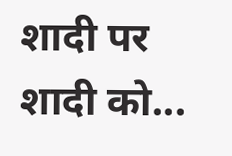शादी पर शादी को...